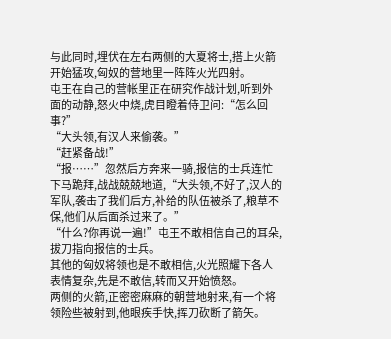与此同时,埋伏在左右两侧的大夏将士,搭上火箭开始猛攻,匈奴的营地里一阵阵火光四射。
屯王在自己的营帐里正在研究作战计划,听到外面的动静,怒火中烧,虎目瞪着侍卫问:“怎么回事?”
“大头领,有汉人来偷袭。”
“赶紧备战!”
“报……”忽然后方奔来一骑,报信的士兵连忙下马跪拜,战战兢兢地道,“大头领,不好了,汉人的军队,袭击了我们后方,补给的队伍被杀了,粮草不保,他们从后面杀过来了。”
“什么?你再说一遍!”屯王不敢相信自己的耳朵,拔刀指向报信的士兵。
其他的匈奴将领也是不敢相信,火光照耀下各人表情复杂,先是不敢信,转而又开始愤怒。
两侧的火箭,正密密麻麻的朝营地射来,有一个将领险些被射到,他眼疾手快,挥刀砍断了箭矢。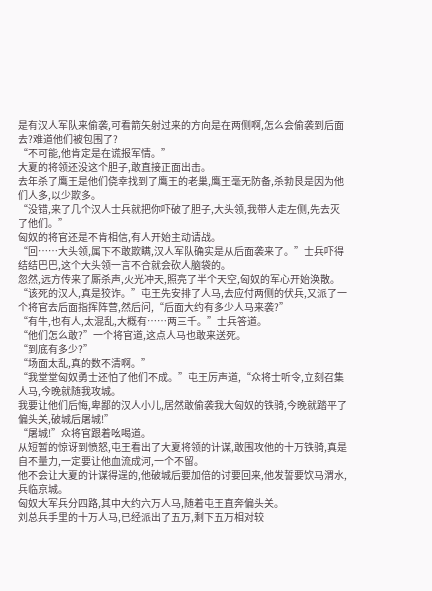是有汉人军队来偷袭,可看箭矢射过来的方向是在两侧啊,怎么会偷袭到后面去?难道他们被包围了?
“不可能,他肯定是在谎报军情。”
大夏的将领还没这个胆子,敢直接正面出击。
去年杀了鹰王是他们侥幸找到了鹰王的老巢,鹰王毫无防备,杀勃艮是因为他们人多,以少欺多。
“没错,来了几个汉人士兵就把你吓破了胆子,大头领,我带人走左侧,先去灭了他们。”
匈奴的将官还是不肯相信,有人开始主动请战。
“回……大头领,属下不敢欺瞒,汉人军队确实是从后面袭来了。”士兵吓得结结巴巴,这个大头领一言不合就会砍人脑袋的。
忽然,远方传来了厮杀声,火光冲天,照亮了半个天空,匈奴的军心开始涣散。
“该死的汉人,真是狡诈。”屯王先安排了人马,去应付两侧的伏兵,又派了一个将官去后面指挥阵营,然后问,“后面大约有多少人马来袭?”
“有牛,也有人,太混乱,大概有……两三千。”士兵答道。
“他们怎么敢?”一个将官道,这点人马也敢来送死。
“到底有多少?”
“场面太乱,真的数不清啊。”
“我堂堂匈奴勇士还怕了他们不成。”屯王厉声道,“众将士听令,立刻召集人马,今晚就随我攻城。
我要让他们后悔,卑鄙的汉人小儿,居然敢偷袭我大匈奴的铁骑,今晚就踏平了偏头关,破城后屠城!”
“屠城!”众将官跟着吆喝道。
从短暂的惊讶到愤怒,屯王看出了大夏将领的计谋,敢围攻他的十万铁骑,真是自不量力,一定要让他血流成河,一个不留。
他不会让大夏的计谋得逞的,他破城后要加倍的讨要回来,他发誓要饮马渭水,兵临京城。
匈奴大军兵分四路,其中大约六万人马,随着屯王直奔偏头关。
刘总兵手里的十万人马,已经派出了五万,剩下五万相对较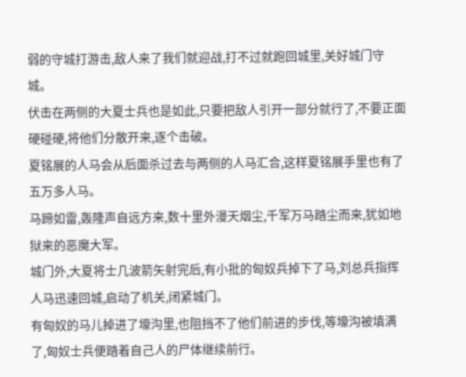弱的守城打游击,敌人来了我们就迎战,打不过就跑回城里,关好城门守城。
伏击在两侧的大夏士兵也是如此,只要把敌人引开一部分就行了,不要正面硬碰硬,将他们分散开来,逐个击破。
夏铭展的人马会从后面杀过去与两侧的人马汇合,这样夏铭展手里也有了五万多人马。
马蹄如雷,轰隆声自远方来,数十里外漫天烟尘,千军万马踏尘而来,犹如地狱来的恶魔大军。
城门外,大夏将士几波箭矢射完后,有小批的匈奴兵掉下了马,刘总兵指挥人马迅速回城,启动了机关,闭紧城门。
有匈奴的马儿掉进了壕沟里,也阻挡不了他们前进的步伐,等壕沟被填满了,匈奴士兵便踏着自己人的尸体继续前行。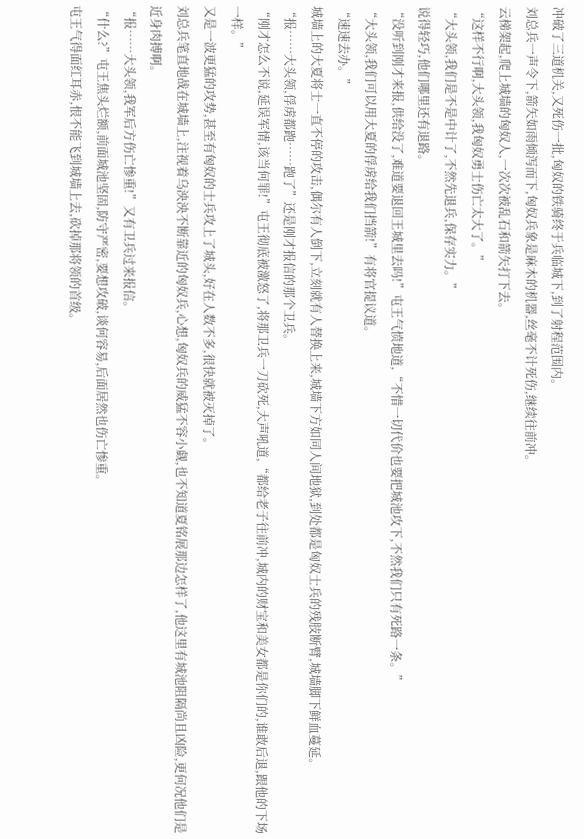冲破了三道机关,又死伤一批,匈奴的铁骑终于兵临城下,到了射程范围内。
刘总兵一声令下,箭矢如雨倾泻而下,匈奴兵象是麻木的机器,丝毫不计死伤,继续往前冲。
云梯架起,爬上城墙的匈奴人,一次次被乱石和箭矢打下去。
“这样不行啊,大头领,我匈奴勇士伤亡太大了。”
“大头领,我们是不是中计了,不然先退兵,保存实力。”
说得轻巧,他们哪里还有退路。
“没听到刚才来报,供给没了,难道要退回王城里去吗!”屯王气愤地道,“不惜一切代价也要把城池攻下,不然我们只有死路一条。”
“大头领,我们可以用大夏的俘虏给我们挡箭!”有将官提议道。
“速速去办。”
城墙上的大夏将士一直不停的攻击,偶尔有人倒下,立刻就有人替换上来,城墙下方如同人间地狱,到处都是匈奴士兵的残肢断臂,城墙脚下鲜血蔓延。
“报……大头领,俘虏都跑……跑了”还是刚才报信的那个卫兵。
“刚才怎么不说,延误军情,该当何罪!”屯王彻底被激怒了,将那卫兵一刀砍死,大声吼道,“都给老子往前冲,城内的财宝和美女都是你们的,谁敢后退,跟他的下场一样。”
又是一波更猛的攻势,甚至有匈奴的士兵攻上了城头,好在人数不多,很快就被灭掉了。
刘总兵笔直地战在城墙上,注视着乌泱泱不断靠近的匈奴兵,心想,匈奴兵的威猛不容小觑,也不知道夏铭展那边怎样了,他这里有城池阻隔尚且凶险,更何况他们是近身肉搏啊。
“报……大头领,我军后方伤亡惨重!”又有卫兵过来报信。
“什么?”屯王焦头烂额,前面城池坚固,防守严密,要想攻破,谈何容易,后面居然也伤亡惨重。
屯王气得面红耳赤,恨不能飞到城墙上去,砍掉那将领的首级。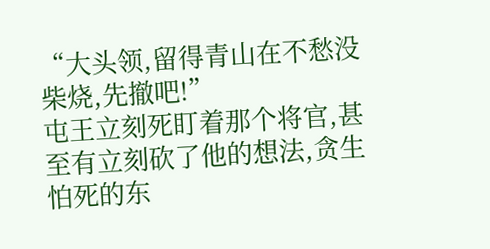“大头领,留得青山在不愁没柴烧,先撤吧!”
屯王立刻死盯着那个将官,甚至有立刻砍了他的想法,贪生怕死的东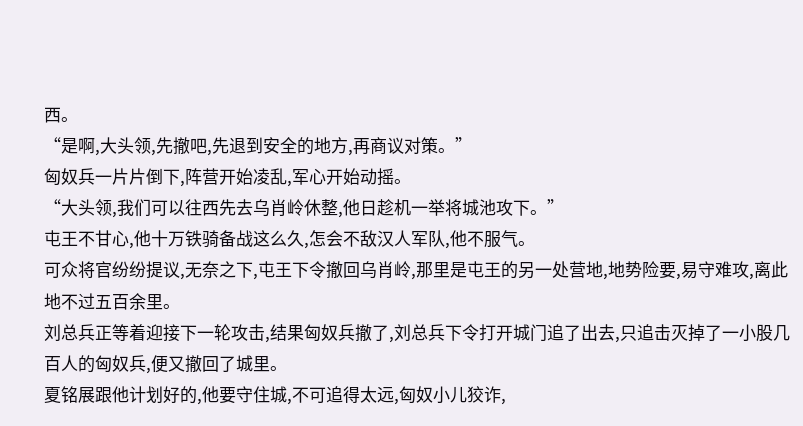西。
“是啊,大头领,先撤吧,先退到安全的地方,再商议对策。”
匈奴兵一片片倒下,阵营开始凌乱,军心开始动摇。
“大头领,我们可以往西先去乌肖岭休整,他日趁机一举将城池攻下。”
屯王不甘心,他十万铁骑备战这么久,怎会不敌汉人军队,他不服气。
可众将官纷纷提议,无奈之下,屯王下令撤回乌肖岭,那里是屯王的另一处营地,地势险要,易守难攻,离此地不过五百余里。
刘总兵正等着迎接下一轮攻击,结果匈奴兵撤了,刘总兵下令打开城门追了出去,只追击灭掉了一小股几百人的匈奴兵,便又撤回了城里。
夏铭展跟他计划好的,他要守住城,不可追得太远,匈奴小儿狡诈,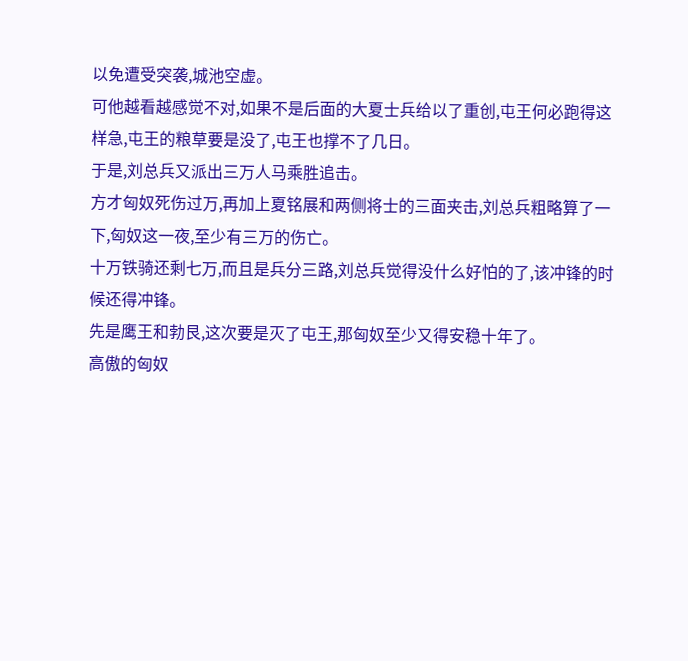以免遭受突袭,城池空虚。
可他越看越感觉不对,如果不是后面的大夏士兵给以了重创,屯王何必跑得这样急,屯王的粮草要是没了,屯王也撑不了几日。
于是,刘总兵又派出三万人马乘胜追击。
方才匈奴死伤过万,再加上夏铭展和两侧将士的三面夹击,刘总兵粗略算了一下,匈奴这一夜,至少有三万的伤亡。
十万铁骑还剩七万,而且是兵分三路,刘总兵觉得没什么好怕的了,该冲锋的时候还得冲锋。
先是鹰王和勃艮,这次要是灭了屯王,那匈奴至少又得安稳十年了。
高傲的匈奴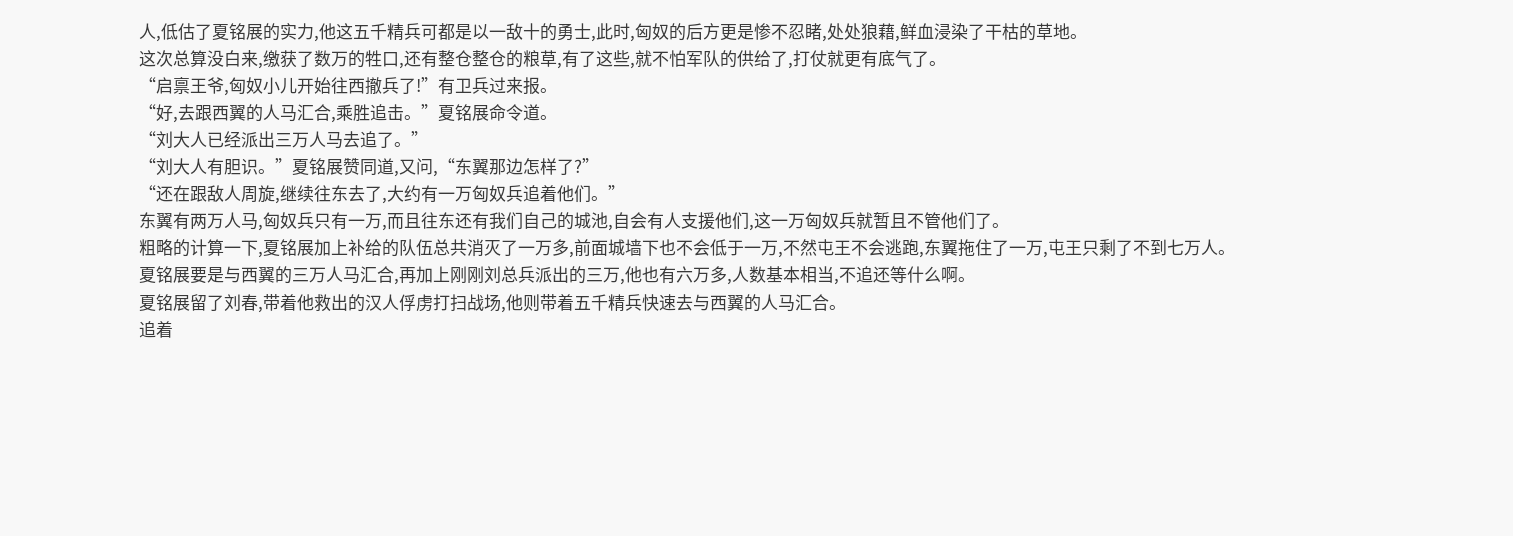人,低估了夏铭展的实力,他这五千精兵可都是以一敌十的勇士,此时,匈奴的后方更是惨不忍睹,处处狼藉,鲜血浸染了干枯的草地。
这次总算没白来,缴获了数万的牲口,还有整仓整仓的粮草,有了这些,就不怕军队的供给了,打仗就更有底气了。
“启禀王爷,匈奴小儿开始往西撤兵了!”有卫兵过来报。
“好,去跟西翼的人马汇合,乘胜追击。”夏铭展命令道。
“刘大人已经派出三万人马去追了。”
“刘大人有胆识。”夏铭展赞同道,又问,“东翼那边怎样了?”
“还在跟敌人周旋,继续往东去了,大约有一万匈奴兵追着他们。”
东翼有两万人马,匈奴兵只有一万,而且往东还有我们自己的城池,自会有人支援他们,这一万匈奴兵就暂且不管他们了。
粗略的计算一下,夏铭展加上补给的队伍总共消灭了一万多,前面城墙下也不会低于一万,不然屯王不会逃跑,东翼拖住了一万,屯王只剩了不到七万人。
夏铭展要是与西翼的三万人马汇合,再加上刚刚刘总兵派出的三万,他也有六万多,人数基本相当,不追还等什么啊。
夏铭展留了刘春,带着他救出的汉人俘虏打扫战场,他则带着五千精兵快速去与西翼的人马汇合。
追着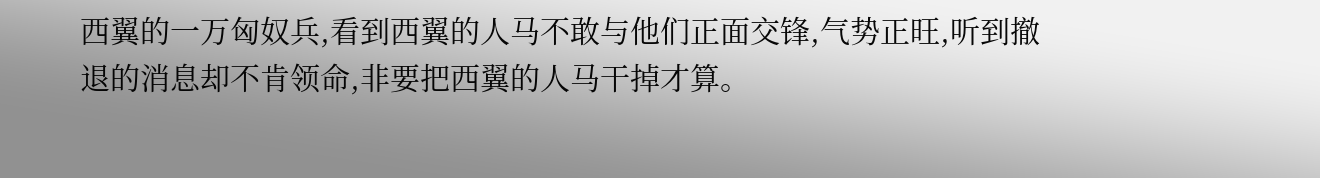西翼的一万匈奴兵,看到西翼的人马不敢与他们正面交锋,气势正旺,听到撤退的消息却不肯领命,非要把西翼的人马干掉才算。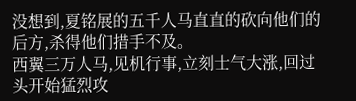没想到,夏铭展的五千人马直直的砍向他们的后方,杀得他们措手不及。
西翼三万人马,见机行事,立刻士气大涨,回过头开始猛烈攻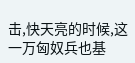击,快天亮的时候,这一万匈奴兵也基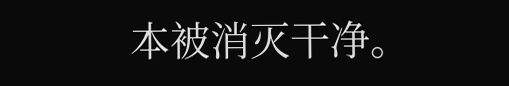本被消灭干净。